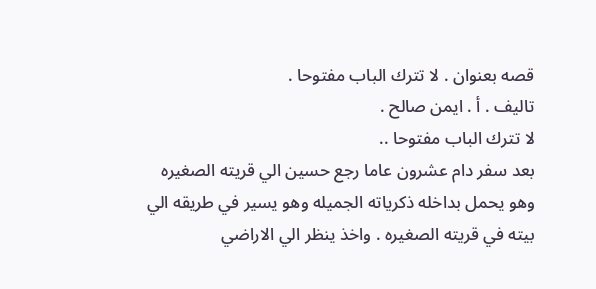قصه بعنوان . لا تترك الباب مفتوحا .
تاليف . أ . ايمن صالح .
لا تترك الباب مفتوحا ..
بعد سفر دام عشرون عاما رجع حسين الي قريته الصغيره وهو يحمل بداخله ذكرياته الجميله وهو يسير في طريقه الي بيته في قريته الصغيره . واخذ ينظر الي الاراضي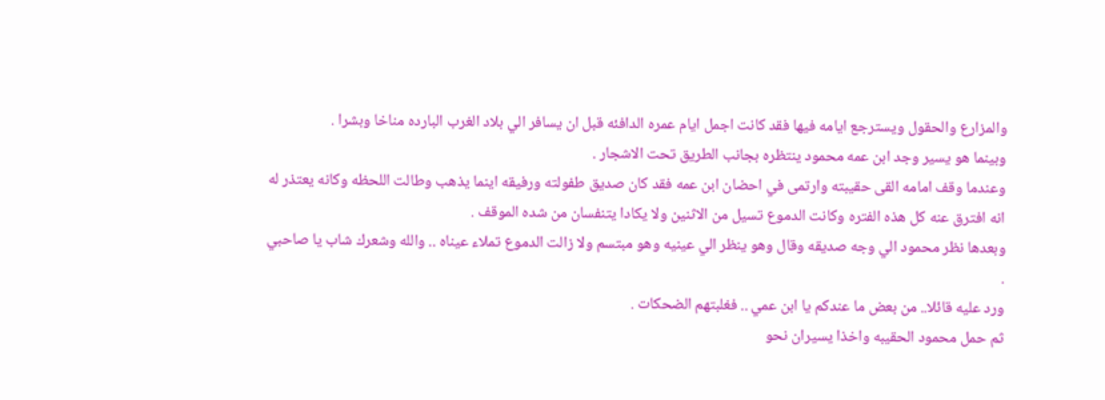والمزارع والحقول ويسترجع ايامه فيها فقد كانت اجمل ايام عمره الدافئه قبل ان يسافر الي بلاد الغرب البارده مناخا وبشرا .
وبينما هو يسير وجد ابن عمه محمود ينتظره بجانب الطريق تحت الاشجار .
وعندما وقف امامه القى حقيبته وارتمى في احضان ابن عمه فقد كان صديق طفولته ورفيقه اينما يذهب وطالت اللحظه وكانه يعتذر له انه افترق عنه كل هذه الفتره وكانت الدموع تسيل من الاثنين ولا يكادا يتنفسان من شده الموقف .
وبعدها نظر محمود الي وجه صديقه وقال وهو ينظر الي عينيه وهو مبتسم ولا زالت الدموع تملاء عيناه .. والله وشعرك شاب يا صاحبي .
ورد عليه قائلا.. من بعض ما عندكم يا ابن عمي .. فغلبتهم الضحكات .
ثم حمل محمود الحقيبه واخذا يسيران نحو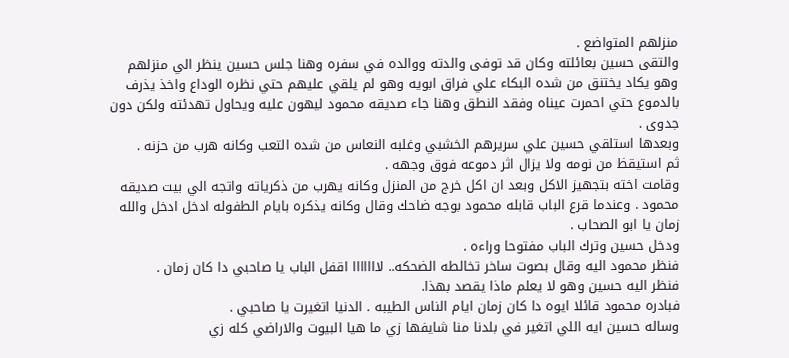منزلهم المتواضع .
والتقى حسين بعائلته وكان قد توفى والدته ووالده في سفره وهنا جلس حسين ينظر الي منزلهم وهو يكاد يختنق من شده البكاء علي فراق ابويه وهو لم يلقي عليهم حتي نظره الوداع واخذ يذرف بالدموع حتي احمرت عيناه وفقد النطق وهنا جاء صديقه محمود ليهون عليه ويحاول تهدئته ولكن دون جدوى .
وبعدها استلقي حسين علي سريرهم الخشبي وغلبه النعاس من شده التعب وكانه هرب من حزنه .
ثم استيقظ من نومه ولا يزال اثر دموعه فوق وجهه .
وقامت اخته بتجهيز الاكل وبعد ان اكل خرج من المنزل وكانه يهرب من ذكرياته واتجه الي بيت صديقه محمود . وعندما قرع الباب قابله محمود بوجه ضاحك وقال وكانه يذكره بايام الطفوله ادخل ادخل والله زمان يا ابو الصحاب .
ودخل حسين وترك الباب مفتوحا وراءه .
فنظر محمود اليه وقال بصوت ساخر تخالطه الضحكه.. لااااااا اقفل الباب يا صاحبي دا كان زمان .
فنظر اليه حسين وهو لا يعلم ماذا يقصد بهذا.
فبادره محمود قائلا ايوه دا كان زمان ايام الناس الطيبه . الدنيا اتغيرت يا صاحبي .
وساله حسين ايه اللي اتغير في بلدنا منا شايفها زي ما هيا البيوت والاراضي كله زي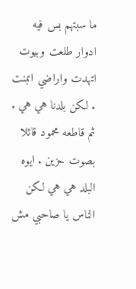ما سبتهم بس فيه ادوار طلعت وبيوت اتهدت واراضي اتبنت . لكن بلدنا هي هي .
ثم قاطعه محمود قائلا بصوت حزين . ايوه البلد هي هي لكن الناس يا صاحبي مش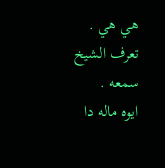هي هي .
تعرف الشيخ سمعه .
ايوه ماله دا